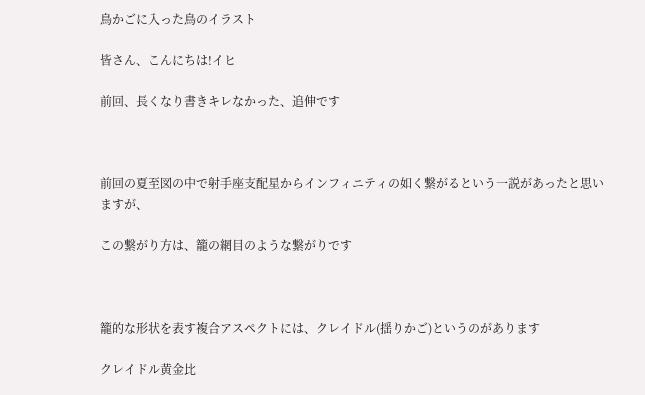鳥かごに入った鳥のイラスト

皆さん、こんにちは!イヒ

前回、長くなり書きキレなかった、追伸です



前回の夏至図の中で射手座支配星からインフィニティの如く繋がるという一説があったと思いますが、

この繋がり方は、籠の網目のような繋がりです



籠的な形状を表す複合アスペクトには、クレイドル(揺りかご)というのがあります

クレイドル黄金比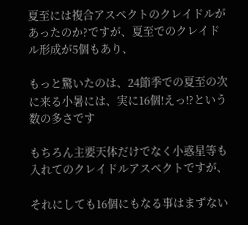夏至には複合アスペクトのクレイドルがあったのか?ですが、夏至でのクレイドル形成が5個もあり、

もっと驚いたのは、24節季での夏至の次に来る小暑には、実に16個!えっ!?という数の多さです

もちろん主要天体だけでなく小惑星等も入れてのクレイドルアスペクトですが、

それにしても16個にもなる事はまずない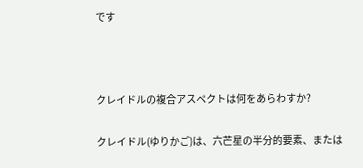です



クレイドルの複合アスペクトは何をあらわすか?

クレイドル(ゆりかご)は、六芒星の半分的要素、または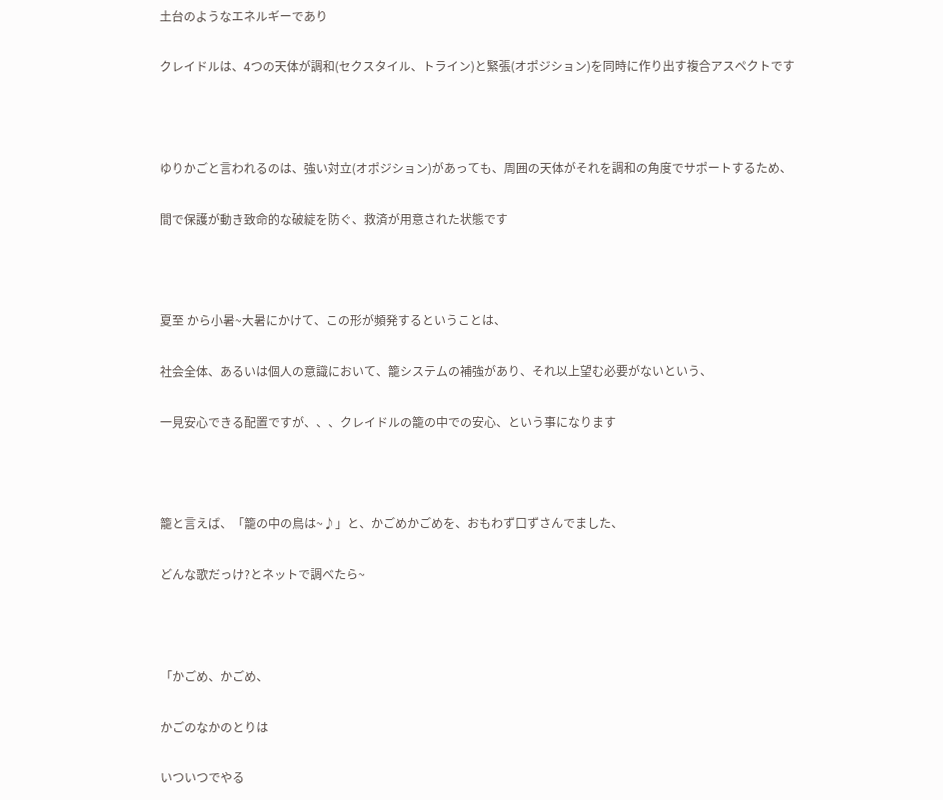土台のようなエネルギーであり

クレイドルは、4つの天体が調和(セクスタイル、トライン)と緊張(オポジション)を同時に作り出す複合アスペクトです



ゆりかごと言われるのは、強い対立(オポジション)があっても、周囲の天体がそれを調和の角度でサポートするため、

間で保護が動き致命的な破綻を防ぐ、救済が用意された状態です



夏至 から小暑~大暑にかけて、この形が頻発するということは、

社会全体、あるいは個人の意識において、籠システムの補強があり、それ以上望む必要がないという、

一見安心できる配置ですが、、、クレイドルの籠の中での安心、という事になります



籠と言えば、「籠の中の鳥は~♪」と、かごめかごめを、おもわず口ずさんでました、

どんな歌だっけ?とネットで調べたら~



「かごめ、かごめ、

かごのなかのとりは

いついつでやる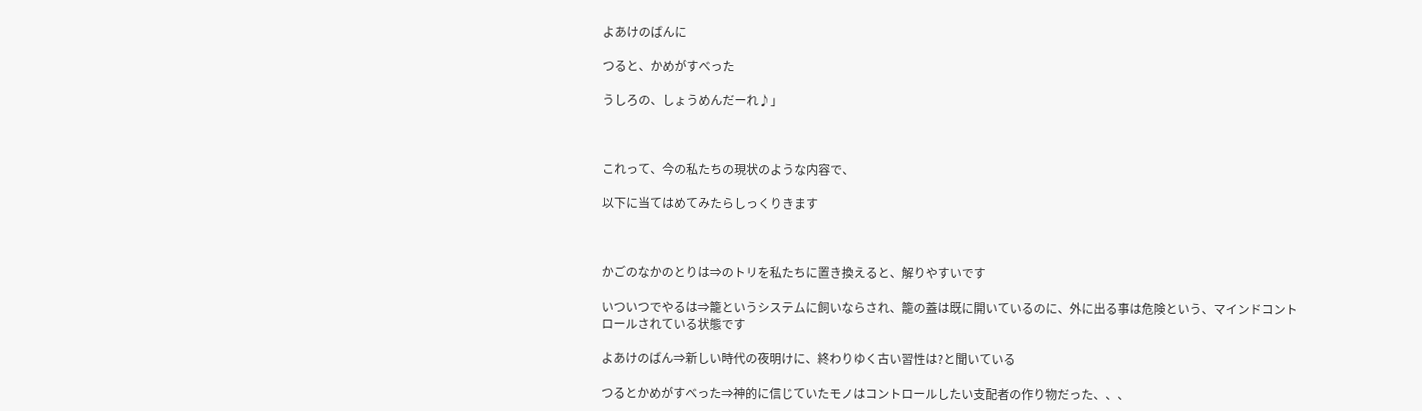よあけのばんに

つると、かめがすべった

うしろの、しょうめんだーれ♪」



これって、今の私たちの現状のような内容で、

以下に当てはめてみたらしっくりきます



かごのなかのとりは⇒のトリを私たちに置き換えると、解りやすいです

いついつでやるは⇒籠というシステムに飼いならされ、籠の蓋は既に開いているのに、外に出る事は危険という、マインドコントロールされている状態です

よあけのばん⇒新しい時代の夜明けに、終わりゆく古い習性は?と聞いている

つるとかめがすべった⇒神的に信じていたモノはコントロールしたい支配者の作り物だった、、、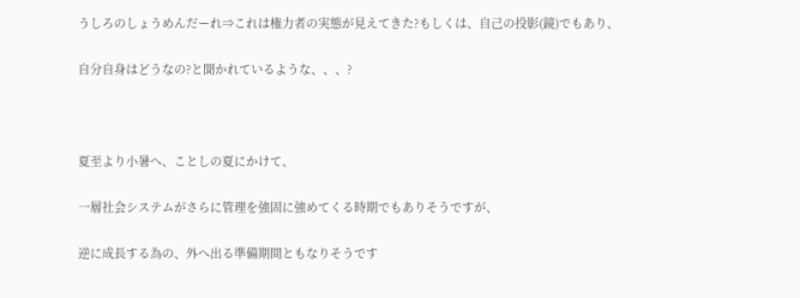うしろのしょうめんだーれ⇒これは権力者の実態が見えてきた?もしくは、自己の投影(鏡)でもあり、

自分自身はどうなの?と聞かれているような、、、?



夏至より小暑へ、ことしの夏にかけて、

一層社会システムがさらに管理を強固に強めてくる時期でもありそうですが、

逆に成長する為の、外へ出る準備期間ともなりそうです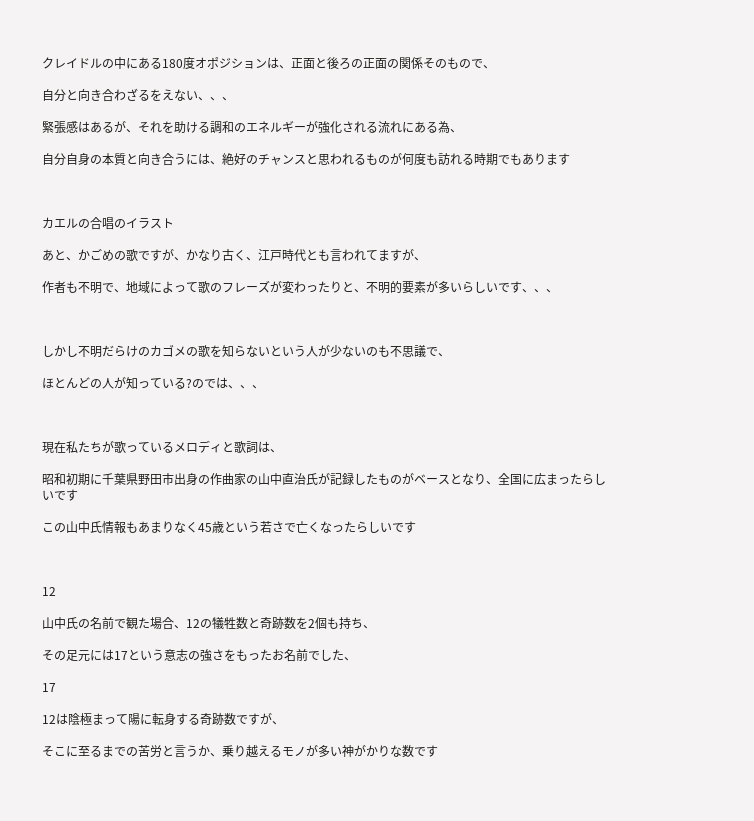クレイドルの中にある180度オポジションは、正面と後ろの正面の関係そのもので、

自分と向き合わざるをえない、、、

緊張感はあるが、それを助ける調和のエネルギーが強化される流れにある為、

自分自身の本質と向き合うには、絶好のチャンスと思われるものが何度も訪れる時期でもあります



カエルの合唱のイラスト

あと、かごめの歌ですが、かなり古く、江戸時代とも言われてますが、

作者も不明で、地域によって歌のフレーズが変わったりと、不明的要素が多いらしいです、、、



しかし不明だらけのカゴメの歌を知らないという人が少ないのも不思議で、

ほとんどの人が知っている?のでは、、、



現在私たちが歌っているメロディと歌詞は、

昭和初期に千葉県野田市出身の作曲家の山中直治氏が記録したものがベースとなり、全国に広まったらしいです

この山中氏情報もあまりなく45歳という若さで亡くなったらしいです



12

山中氏の名前で観た場合、12の犠牲数と奇跡数を2個も持ち、

その足元には17という意志の強さをもったお名前でした、

17

12は陰極まって陽に転身する奇跡数ですが、

そこに至るまでの苦労と言うか、乗り越えるモノが多い神がかりな数です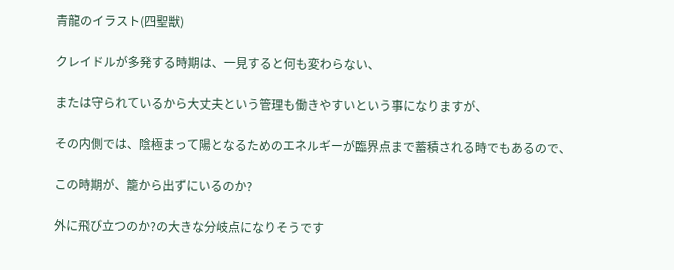青龍のイラスト(四聖獣)

クレイドルが多発する時期は、一見すると何も変わらない、

または守られているから大丈夫という管理も働きやすいという事になりますが、

その内側では、陰極まって陽となるためのエネルギーが臨界点まで蓄積される時でもあるので、

この時期が、籠から出ずにいるのか?

外に飛び立つのか?の大きな分岐点になりそうです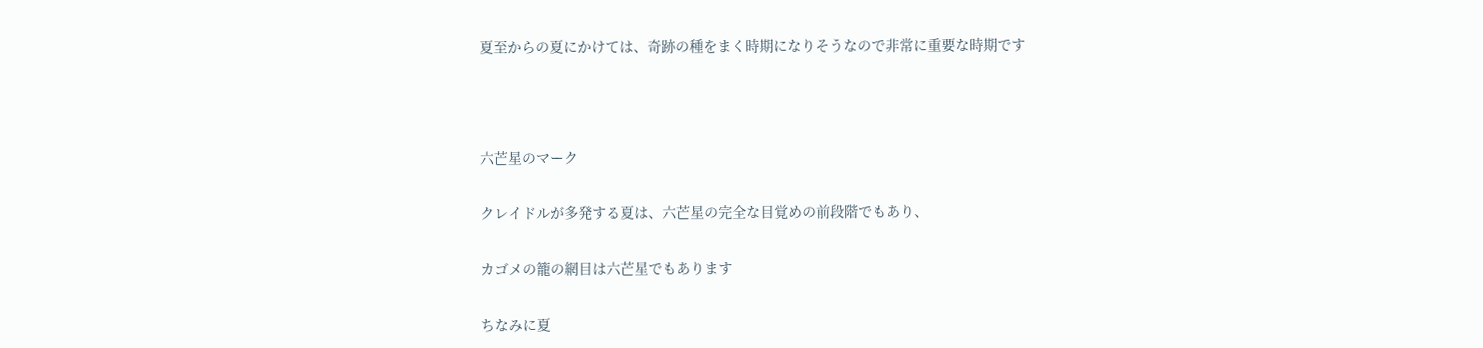夏至からの夏にかけては、奇跡の種をまく時期になりそうなので非常に重要な時期です



六芒星のマーク

クレイドルが多発する夏は、六芒星の完全な目覚めの前段階でもあり、

カゴメの籠の網目は六芒星でもあります

ちなみに夏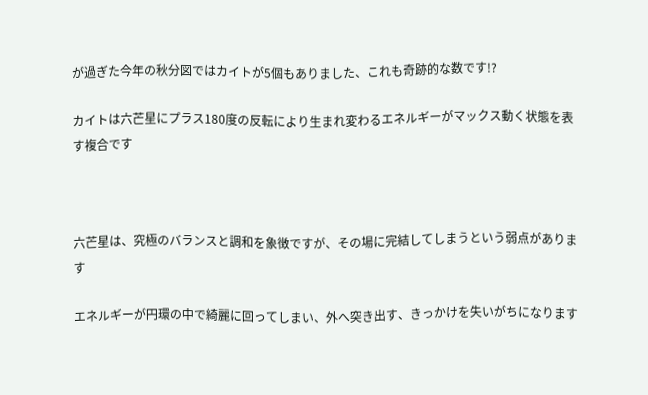が過ぎた今年の秋分図ではカイトが5個もありました、これも奇跡的な数です!?

カイトは六芒星にプラス180度の反転により生まれ変わるエネルギーがマックス動く状態を表す複合です



六芒星は、究極のバランスと調和を象徴ですが、その場に完結してしまうという弱点があります

エネルギーが円環の中で綺麗に回ってしまい、外へ突き出す、きっかけを失いがちになります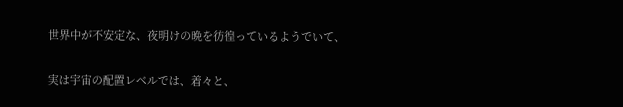世界中が不安定な、夜明けの晩を彷徨っているようでいて、

実は宇宙の配置レベルでは、着々と、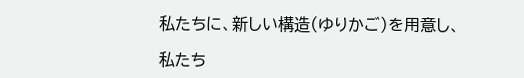私たちに、新しい構造(ゆりかご)を用意し、

私たち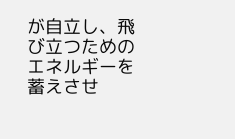が自立し、飛び立つためのエネルギーを蓄えさせ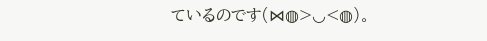ているのです(⋈◍>◡<◍)。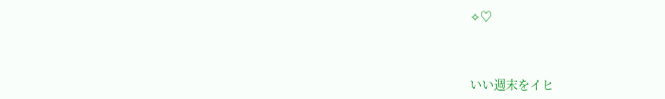✧♡



いい週末をイヒ